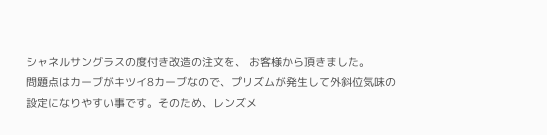シャネルサングラスの度付き改造の注文を、 お客様から頂きました。
問題点はカーブがキツイ8カーブなので、プリズムが発生して外斜位気味の設定になりやすい事です。そのため、レンズメ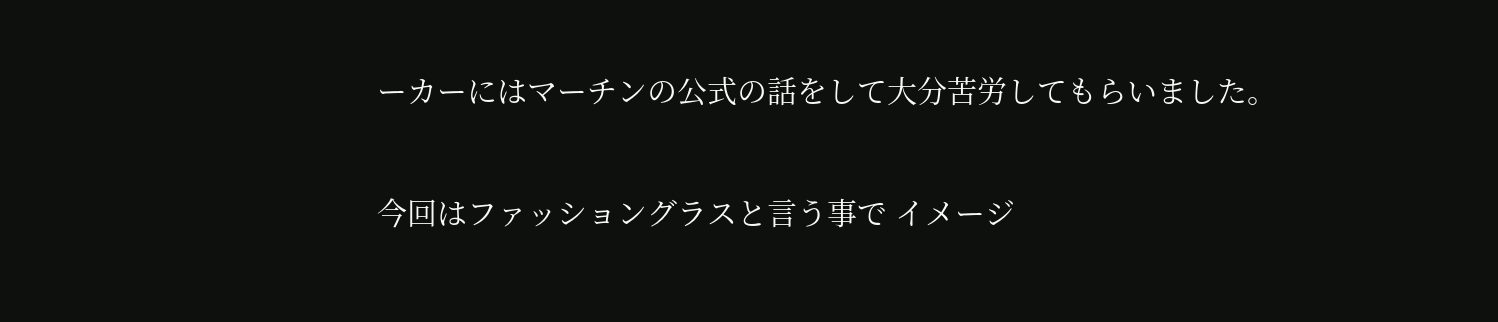ーカーにはマーチンの公式の話をして大分苦労してもらいました。

今回はファッショングラスと言う事で イメージ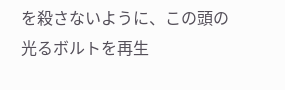を殺さないように、この頭の光るボルトを再生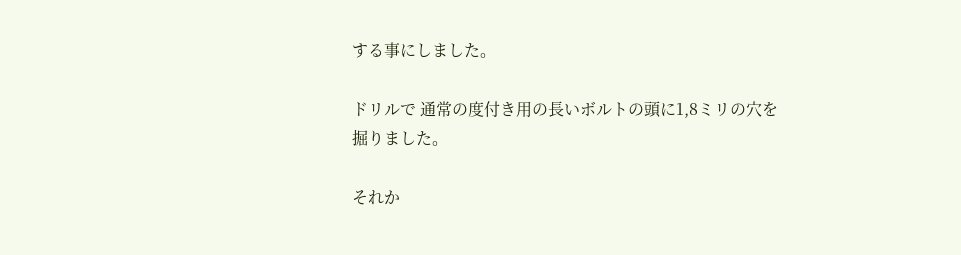する事にしました。

ドリルで 通常の度付き用の長いボルトの頭に1,8ミリの穴を掘りました。

それか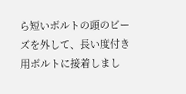ら短いボルトの頭のビーズを外して、長い度付き用ボルトに接着しまし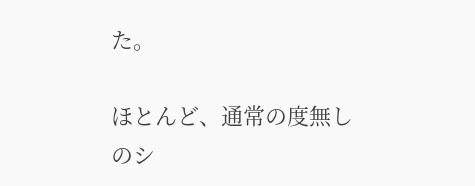た。

ほとんど、通常の度無しのシ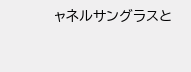ャネルサングラスと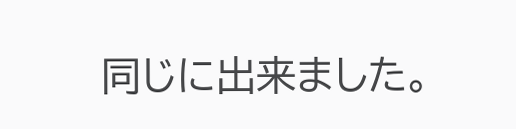同じに出来ました。